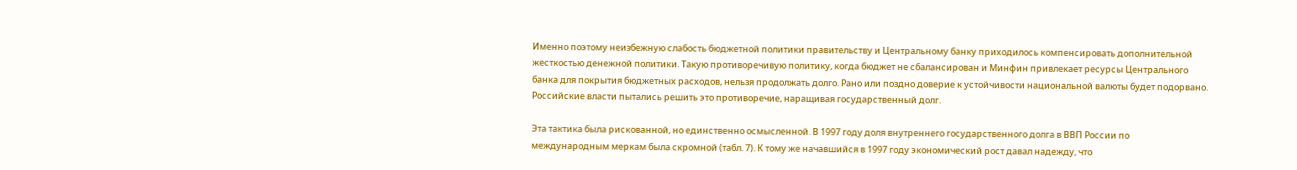Именно поэтому неизбежную слабость бюджетной политики правительству и Центральному банку приходилось компенсировать дополнительной жесткостью денежной политики. Такую противоречивую политику, когда бюджет не сбалансирован и Минфин привлекает ресурсы Центрального банка для покрытия бюджетных расходов, нельзя продолжать долго. Рано или поздно доверие к устойчивости национальной валюты будет подорвано. Российские власти пытались решить это противоречие, наращивая государственный долг.

Эта тактика была рискованной, но единственно осмысленной. В 1997 году доля внутреннего государственного долга в ВВП России по международным меркам была скромной (табл. 7). К тому же начавшийся в 1997 году экономический рост давал надежду, что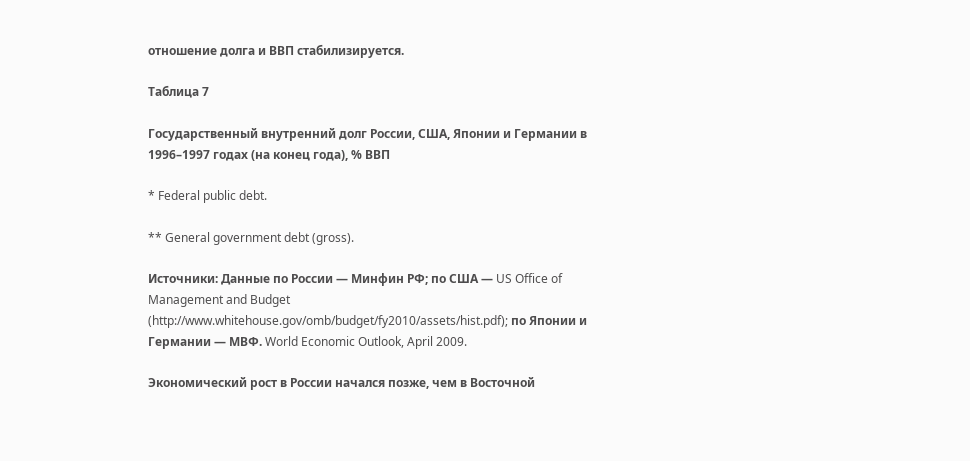отношение долга и ВВП стабилизируется.

Таблица 7

Государственный внутренний долг России, США, Японии и Германии в 1996–1997 годах (на конец года), % ВВП

* Federal public debt.

** General government debt (gross).

Источники: Данные по России — Минфин РФ; по США — US Office of Management and Budget (http://www.whitehouse.gov/omb/budget/fy2010/assets/hist.pdf); по Японии и Германии — МВФ. World Economic Outlook, April 2009.

Экономический рост в России начался позже, чем в Восточной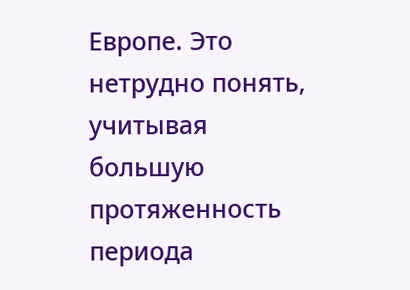Европе. Это нетрудно понять, учитывая большую протяженность периода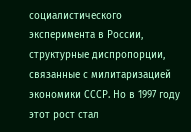социалистического эксперимента в России, структурные диспропорции, связанные с милитаризацией экономики СССР. Но в 1997 году этот рост стал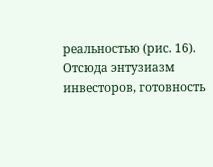реальностью (рис. 16). Отсюда энтузиазм инвесторов, готовность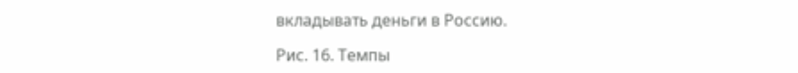вкладывать деньги в Россию.

Рис. 16. Темпы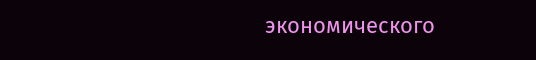экономического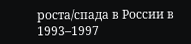роста/спада в России в 1993–1997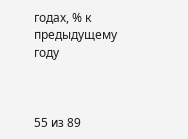годах, % к предыдущему году



55 из 89